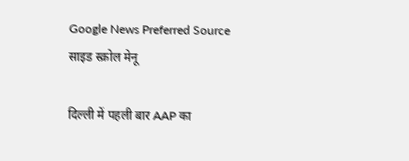Google News Preferred Source
साइड स्क्रोल मेनू

दिल्ली में पहली बार AAP का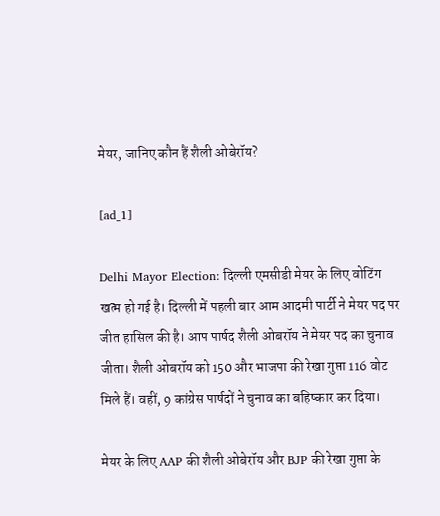मेयर, जानिए कौन हैं शैली ओबेरॉय?

[ad_1]

Delhi Mayor Election: दिल्ली एमसीडी मेयर के लिए वोटिंग खत्म हो गई है। दिल्ली में पहली बार आम आदमी पार्टी ने मेयर पद पर जीत हासिल की है। आप पार्षद शैली ओबरॉय ने मेयर पद का चुनाव जीता। शैली ओबरॉय को 150 और भाजपा की रेखा गुप्ता 116 वोट मिले हैं। वहीं, 9 कांग्रेस पार्षदों ने चुनाव का बहिष्कार कर दिया।

मेयर के लिए AAP की शैली ओबेरॉय और BJP की रेखा गुप्ता के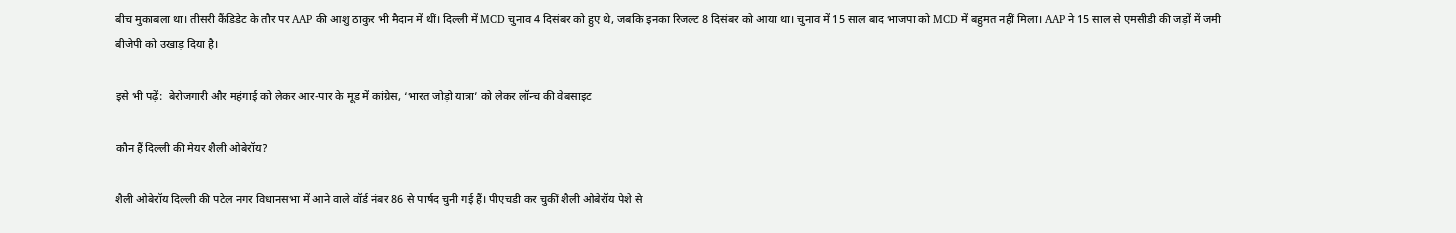बीच मुकाबला था। तीसरी कैंडिडेट के तौर पर AAP की आशु ठाकुर भी मैदान में थीं। दिल्ली में MCD चुनाव 4 दिसंबर को हुए थे, जबकि इनका रिजल्ट 8 दिसंबर को आया था। चुनाव में 15 साल बाद भाजपा को MCD में बहुमत नहीं मिला। AAP ने 15 साल से एमसीडी की जड़ों में जमी बीजेपी को उखाड़ दिया है।

इसे भी पढ़ें:  बेरोजगारी और महंगाई को लेकर आर-पार के मूड में कांग्रेस, ‘भारत जोड़ो यात्रा’ को लेकर लॉन्च की वेबसाइट

कौन हैं दिल्ली की मेयर शैली ओबेरॉय?

शैली ओबेरॉय दिल्ली की पटेल नगर विधानसभा में आने वाले वॉर्ड नंबर 86 से पार्षद चुनी गई हैं। पीएचडी कर चुकीं शैली ओबेरॉय पेशे से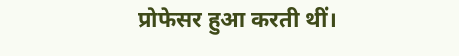प्रोफेसर हुआ करती थीं।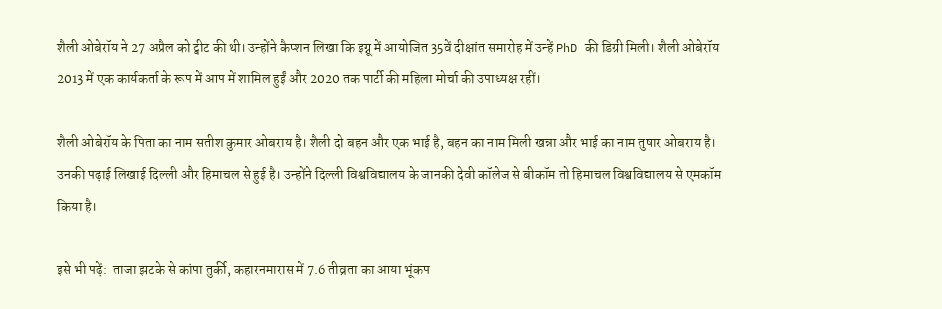शैली ओबेरॉय ने 27 अप्रैल को ट्वीट की थी। उन्होंने कैप्शन लिखा कि इग्नू में आयोजित 35वें दीक्षांत समारोह में उन्हें PhD की डिग्री मिली। शैली ओबेरॉय  2013 में एक कार्यकर्ता के रूप में आप में शामिल हुईं और 2020 तक पार्टी की महिला मोर्चा की उपाध्यक्ष रहीं।

शैली ओबेरॉय के पिता का नाम सतीश कुमार ओबराय है। शैली दो बहन और एक भाई है, बहन का नाम मिली खन्ना और भाई का नाम तुषार ओबराय है। उनकी पढ़ाई लिखाई दिल्ली और हिमाचल से हुई है। उन्होंने दिल्ली विश्वविद्यालय के जानकी देवी कॉलेज से बीकॉम तो हिमाचल विश्वविद्यालय से एमकॉम किया है।

इसे भी पढ़ें:  ताजा झटके से कांपा तुर्की, कहारनमारास में 7.6 तीव्रता का आया भूंकप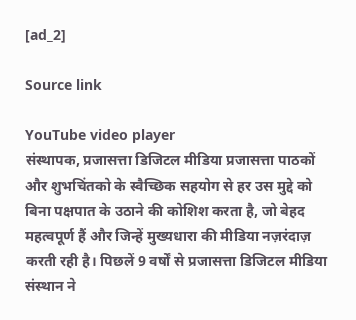[ad_2]

Source link

YouTube video player
संस्थापक, प्रजासत्ता डिजिटल मीडिया प्रजासत्ता पाठकों और शुभचिंतको के स्वैच्छिक सहयोग से हर उस मुद्दे को बिना पक्षपात के उठाने की कोशिश करता है, जो बेहद महत्वपूर्ण हैं और जिन्हें मुख्यधारा की मीडिया नज़रंदाज़ करती रही है। पिछलें 9 वर्षों से प्रजासत्ता डिजिटल मीडिया संस्थान ने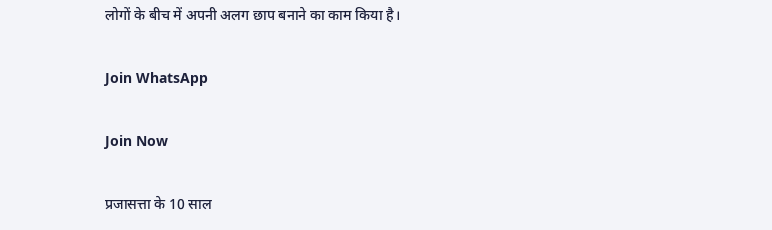लोगों के बीच में अपनी अलग छाप बनाने का काम किया है।

Join WhatsApp

Join Now

प्रजासत्ता के 10 साल